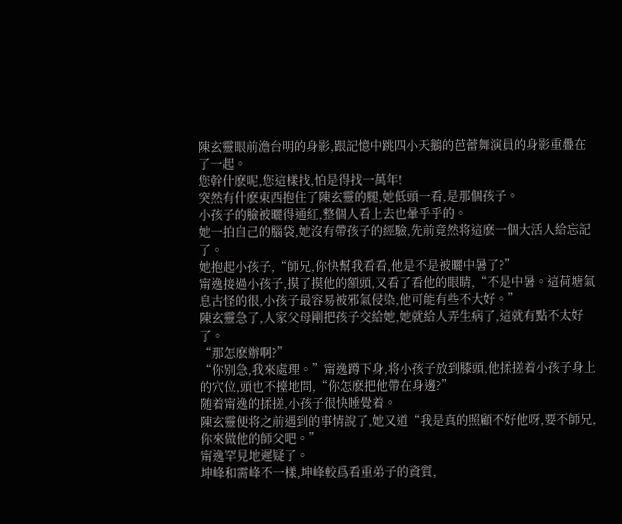陳玄靈眼前澹台明的身影,跟記憶中跳四小天鵝的芭蕾舞演員的身影重疊在了一起。
您幹什麽呢,您這樣找,怕是得找一萬年!
突然有什麽東西抱住了陳玄靈的腿,她低頭一看,是那個孩子。
小孩子的臉被曬得通紅,整個人看上去也暈乎乎的。
她一拍自己的腦袋,她沒有帶孩子的經驗,先前竟然将這麽一個大活人給忘記了。
她抱起小孩子,“師兄,你快幫我看看,他是不是被曬中暑了?”
甯逸接過小孩子,摸了摸他的額頭,又看了看他的眼睛,“不是中暑。這荷塘氣息古怪的很,小孩子最容易被邪氣侵染,他可能有些不大好。”
陳玄靈急了,人家父母剛把孩子交給她,她就給人弄生病了,這就有點不太好了。
“那怎麽辦啊?”
“你别急,我來處理。”甯逸蹲下身,将小孩子放到膝頭,他揉搓着小孩子身上的穴位,頭也不擡地問,“你怎麽把他帶在身邊?”
随着甯逸的揉搓,小孩子很快睡覺着。
陳玄靈便将之前遇到的事情說了,她又道“我是真的照顧不好他呀,要不師兄,你來做他的師父吧。”
甯逸罕見地遲疑了。
坤峰和需峰不一樣,坤峰較爲看重弟子的資質,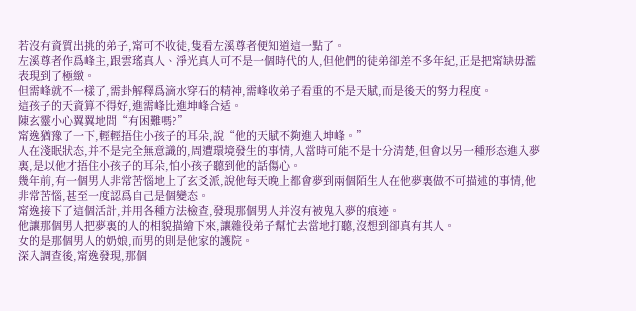若沒有資質出挑的弟子,甯可不收徒,隻看左溪尊者便知道這一點了。
左溪尊者作爲峰主,跟雲瑤真人、淨光真人可不是一個時代的人,但他們的徒弟卻差不多年紀,正是把甯缺毋濫表現到了極緻。
但需峰就不一樣了,需卦解釋爲滴水穿石的精神,需峰收弟子看重的不是天賦,而是後天的努力程度。
這孩子的天資算不得好,進需峰比進坤峰合适。
陳玄靈小心翼翼地問“有困難嗎?”
甯逸猶豫了一下,輕輕捂住小孩子的耳朵,說“他的天賦不夠進入坤峰。”
人在淺眠狀态,并不是完全無意識的,周遭環境發生的事情,人當時可能不是十分清楚,但會以另一種形态進入夢裏,是以他才捂住小孩子的耳朵,怕小孩子聽到他的話傷心。
幾年前,有一個男人非常苦惱地上了玄爻派,說他每天晚上都會夢到兩個陌生人在他夢裏做不可描述的事情,他非常苦惱,甚至一度認爲自己是個變态。
甯逸接下了這個活計,并用各種方法檢查,發現那個男人并沒有被鬼入夢的痕迹。
他讓那個男人把夢裏的人的相貌描繪下來,讓雜役弟子幫忙去當地打聽,沒想到卻真有其人。
女的是那個男人的奶娘,而男的則是他家的護院。
深入調查後,甯逸發現,那個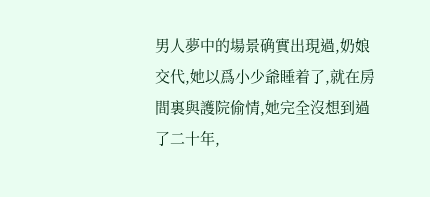男人夢中的場景确實出現過,奶娘交代,她以爲小少爺睡着了,就在房間裏與護院偷情,她完全沒想到過了二十年,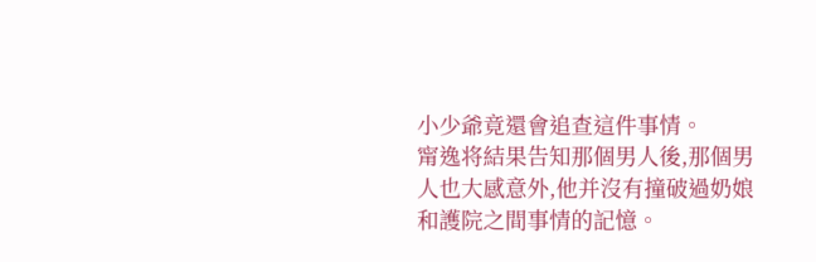小少爺竟還會追查這件事情。
甯逸将結果告知那個男人後,那個男人也大感意外,他并沒有撞破過奶娘和護院之間事情的記憶。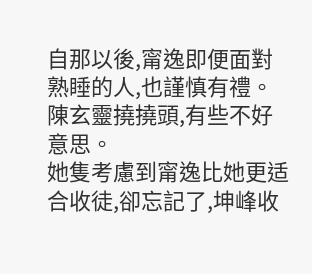自那以後,甯逸即便面對熟睡的人,也謹慎有禮。
陳玄靈撓撓頭,有些不好意思。
她隻考慮到甯逸比她更适合收徒,卻忘記了,坤峰收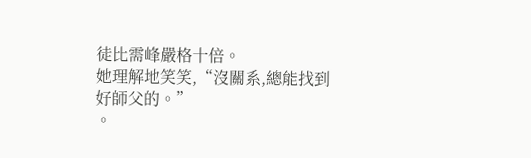徒比需峰嚴格十倍。
她理解地笑笑,“沒關系,總能找到好師父的。”
。